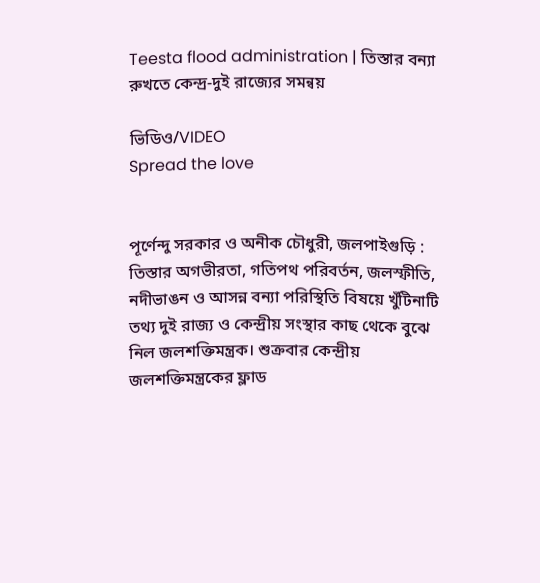Teesta flood administration | তিস্তার বন্যা রুখতে কেন্দ্র-দুই রাজ্যের সমন্বয়

ভিডিও/VIDEO
Spread the love


পূর্ণেন্দু সরকার ও অনীক চৌধুরী, জলপাইগুড়ি : তিস্তার অগভীরতা, গতিপথ পরিবর্তন, জলস্ফীতি, নদীভাঙন ও আসন্ন বন্যা পরিস্থিতি বিষয়ে খুঁটিনাটি তথ্য দুই রাজ্য ও কেন্দ্রীয় সংস্থার কাছ থেকে বুঝে নিল জলশক্তিমন্ত্রক। শুক্রবার কেন্দ্রীয় জলশক্তিমন্ত্রকের ফ্লাড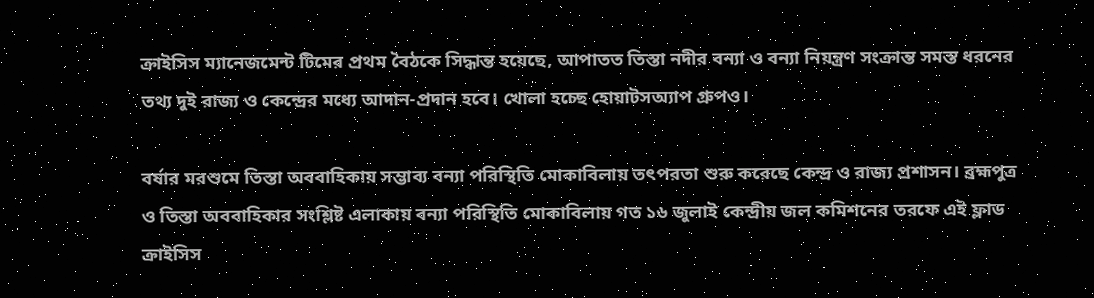ক্রাইসিস ম্যানেজমেন্ট টিমের প্রথম বৈঠকে সিদ্ধান্ত হয়েছে, আপাতত তিস্তা নদীর বন্যা ও বন্যা নিয়ন্ত্রণ সংক্রান্ত সমস্ত ধরনের তথ্য দুই রাজ্য ও কেন্দ্রের মধ্যে আদান-প্রদান হবে। খোলা হচ্ছে হোয়াটসঅ্যাপ গ্রুপও।

বর্ষার মরশুমে তিস্তা অববাহিকায় সম্ভাব্য বন্যা পরিস্থিতি মোকাবিলায় তৎপরতা শুরু করেছে কেন্দ্র ও রাজ্য প্রশাসন। ব্রহ্মপুত্র ও তিস্তা অববাহিকার সংশ্লিষ্ট এলাকায় বন্যা পরিস্থিতি মোকাবিলায় গত ১৬ জুলাই কেন্দ্রীয় জল কমিশনের তরফে এই ফ্লাড ক্রাইসিস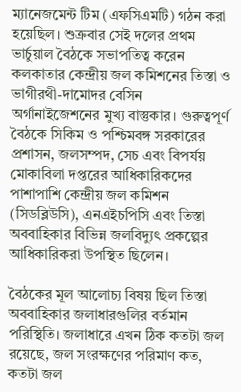ম্যানেজমেন্ট টিম (এফসিএমটি) গঠন করা হয়েছিল। শুক্রবার সেই দলের প্রথম ভার্চুয়াল বৈঠকে সভাপতিত্ব করেন কলকাতার কেন্দ্রীয় জল কমিশনের তিস্তা ও ভাগীরথী-দামোদর বেসিন অর্গানাইজেশনের মুখ্য বাস্তুকার। গুরুত্বপূর্ণ বৈঠকে সিকিম ও পশ্চিমবঙ্গ সরকারের প্রশাসন, জলসম্পদ, সেচ এবং বিপর্যয় মোকাবিলা দপ্তরের আধিকারিকদের পাশাপাশি কেন্দ্রীয় জল কমিশন (সিডব্লিউসি), এনএইচপিসি এবং তিস্তা অববাহিকার বিভিন্ন জলবিদ্যুৎ প্রকল্পের আধিকারিকরা উপস্থিত ছিলেন।

বৈঠকের মূল আলোচ্য বিষয় ছিল তিস্তা অববাহিকার জলাধারগুলির বর্তমান পরিস্থিতি। জলাধারে এখন ঠিক কতটা জল রয়েছে, জল সংরক্ষণের পরিমাণ কত, কতটা জল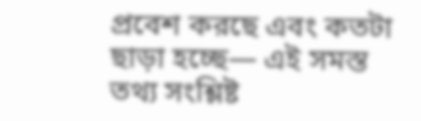প্রবেশ করছে এবং কতটা ছাড়া হচ্ছে— এই সমস্ত তথ্য সংশ্লিষ্ট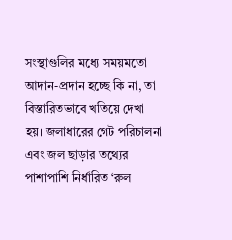সংস্থাগুলির মধ্যে সময়মতো আদান-প্রদান হচ্ছে কি না, তা বিস্তারিতভাবে খতিয়ে দেখা হয়। জলাধারের গেট পরিচালনা এবং জল ছাড়ার তথ্যের পাশাপাশি নির্ধারিত ‘রুল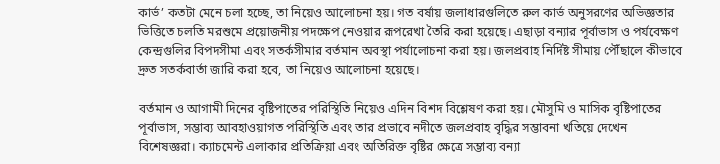কার্ভ’ কতটা মেনে চলা হচ্ছে, তা নিয়েও আলোচনা হয়। গত বর্ষায় জলাধারগুলিতে রুল কার্ভ অনুসরণের অভিজ্ঞতার ভিত্তিতে চলতি মরশুমে প্রয়োজনীয় পদক্ষেপ নেওয়ার রূপরেখা তৈরি করা হয়েছে। এছাড়া বন্যার পূর্বাভাস ও পর্যবেক্ষণ কেন্দ্রগুলির বিপদসীমা এবং সতর্কসীমার বর্তমান অবস্থা পর্যালোচনা করা হয়। জলপ্রবাহ নির্দিষ্ট সীমায় পৌঁছালে কীভাবে দ্রুত সতর্কবার্তা জারি করা হবে, তা নিয়েও আলোচনা হয়েছে।

বর্তমান ও আগামী দিনের বৃষ্টিপাতের পরিস্থিতি নিয়েও এদিন বিশদ বিশ্লেষণ করা হয়। মৌসুমি ও মাসিক বৃষ্টিপাতের পূর্বাভাস, সম্ভাব্য আবহাওয়াগত পরিস্থিতি এবং তার প্রভাবে নদীতে জলপ্রবাহ বৃদ্ধির সম্ভাবনা খতিয়ে দেখেন বিশেষজ্ঞরা। ক্যাচমেন্ট এলাকার প্রতিক্রিয়া এবং অতিরিক্ত বৃষ্টির ক্ষেত্রে সম্ভাব্য বন্যা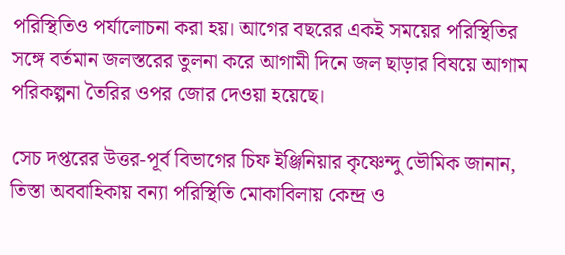পরিস্থিতিও পর্যালোচনা করা হয়। আগের বছরের একই সময়ের পরিস্থিতির সঙ্গে বর্তমান জলস্তরের তুলনা করে আগামী দিনে জল ছাড়ার বিষয়ে আগাম পরিকল্পনা তৈরির ওপর জোর দেওয়া হয়েছে।

সেচ দপ্তরের উত্তর-পূর্ব বিভাগের চিফ ইঞ্জিনিয়ার কৃষ্ণেন্দু ভৌমিক জানান, তিস্তা অববাহিকায় বন্যা পরিস্থিতি মোকাবিলায় কেন্দ্র ও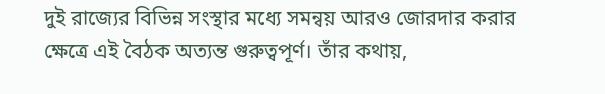দুই রাজ্যের বিভিন্ন সংস্থার মধ্যে সমন্বয় আরও জোরদার করার ক্ষেত্রে এই বৈঠক অত্যন্ত গুরুত্বপূর্ণ। তাঁর কথায়,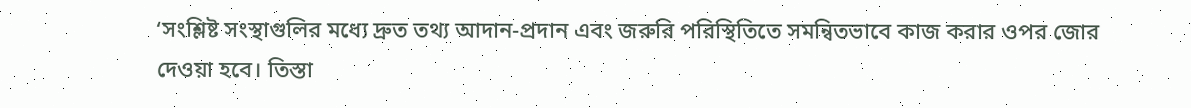‘সংশ্লিষ্ট সংস্থাগুলির মধ্যে দ্রুত তথ্য আদান-প্রদান এবং জরুরি পরিস্থিতিতে সমন্বিতভাবে কাজ করার ওপর জোর দেওয়া হবে। তিস্তা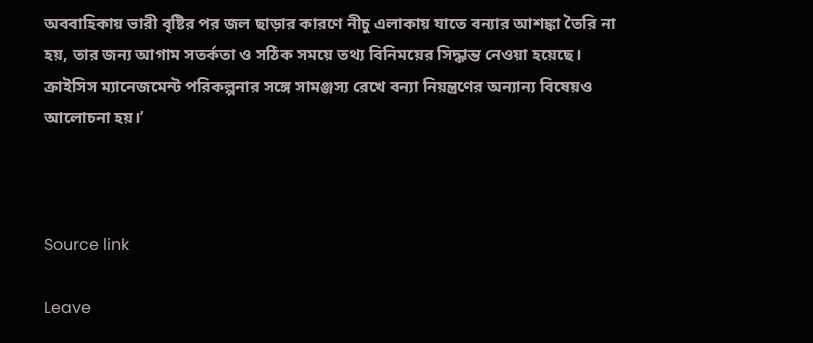অববাহিকায় ভারী বৃষ্টির পর জল ছাড়ার কারণে নীচু এলাকায় যাতে বন্যার আশঙ্কা তৈরি না হয়, তার জন্য আগাম সতর্কতা ও সঠিক সময়ে তথ্য বিনিময়ের সিদ্ধান্ত নেওয়া হয়েছে। ক্রাইসিস ম্যানেজমেন্ট পরিকল্পনার সঙ্গে সামঞ্জস্য রেখে বন্যা নিয়ন্ত্রণের অন্যান্য বিষেয়ও আলোচনা হয়।’



Source link

Leave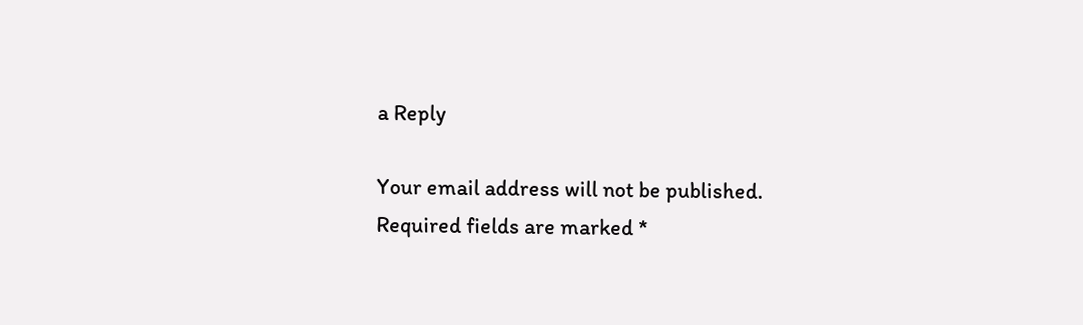a Reply

Your email address will not be published. Required fields are marked *